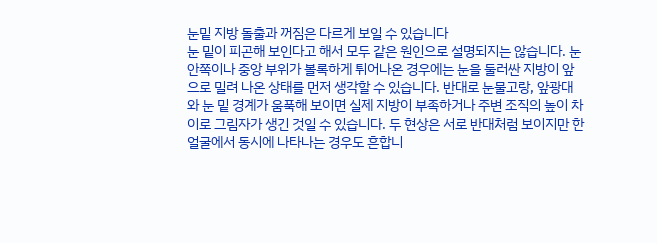눈밑 지방 돌출과 꺼짐은 다르게 보일 수 있습니다
눈 밑이 피곤해 보인다고 해서 모두 같은 원인으로 설명되지는 않습니다. 눈 안쪽이나 중앙 부위가 볼록하게 튀어나온 경우에는 눈을 둘러싼 지방이 앞으로 밀려 나온 상태를 먼저 생각할 수 있습니다. 반대로 눈물고랑, 앞광대와 눈 밑 경계가 움푹해 보이면 실제 지방이 부족하거나 주변 조직의 높이 차이로 그림자가 생긴 것일 수 있습니다. 두 현상은 서로 반대처럼 보이지만 한 얼굴에서 동시에 나타나는 경우도 흔합니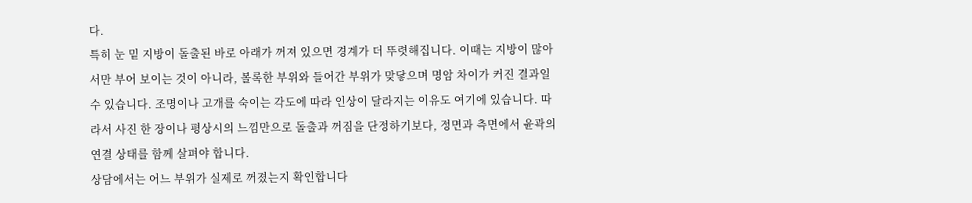다.
특히 눈 밑 지방이 돌출된 바로 아래가 꺼져 있으면 경계가 더 뚜렷해집니다. 이때는 지방이 많아서만 부어 보이는 것이 아니라, 볼록한 부위와 들어간 부위가 맞닿으며 명암 차이가 커진 결과일 수 있습니다. 조명이나 고개를 숙이는 각도에 따라 인상이 달라지는 이유도 여기에 있습니다. 따라서 사진 한 장이나 평상시의 느낌만으로 돌출과 꺼짐을 단정하기보다, 정면과 측면에서 윤곽의 연결 상태를 함께 살펴야 합니다.
상담에서는 어느 부위가 실제로 꺼졌는지 확인합니다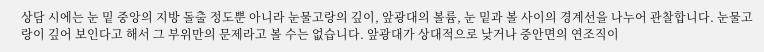상담 시에는 눈 밑 중앙의 지방 돌출 정도뿐 아니라 눈물고랑의 깊이, 앞광대의 볼륨, 눈 밑과 볼 사이의 경계선을 나누어 관찰합니다. 눈물고랑이 깊어 보인다고 해서 그 부위만의 문제라고 볼 수는 없습니다. 앞광대가 상대적으로 낮거나 중안면의 연조직이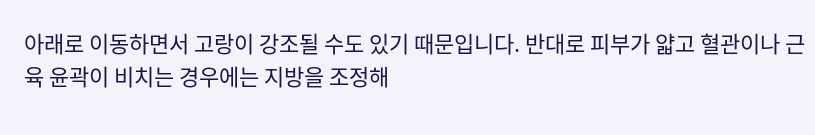아래로 이동하면서 고랑이 강조될 수도 있기 때문입니다. 반대로 피부가 얇고 혈관이나 근육 윤곽이 비치는 경우에는 지방을 조정해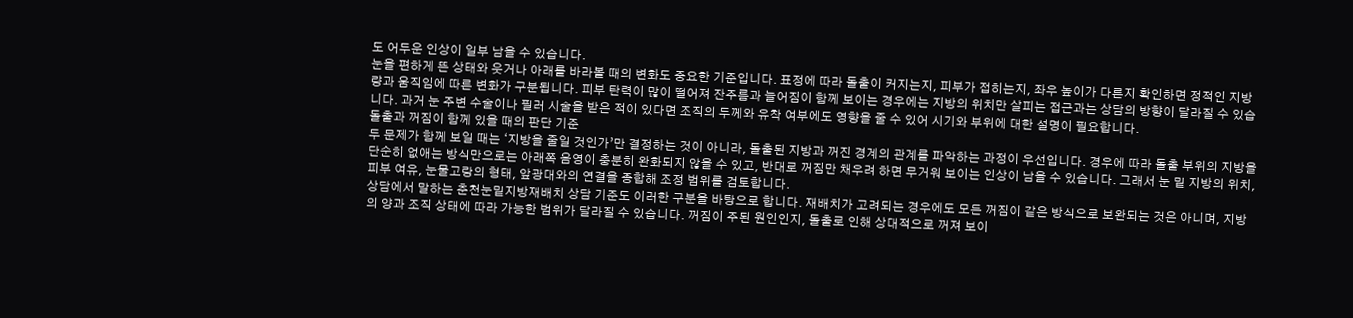도 어두운 인상이 일부 남을 수 있습니다.
눈을 편하게 뜬 상태와 웃거나 아래를 바라볼 때의 변화도 중요한 기준입니다. 표정에 따라 돌출이 커지는지, 피부가 접히는지, 좌우 높이가 다른지 확인하면 정적인 지방량과 움직임에 따른 변화가 구분됩니다. 피부 탄력이 많이 떨어져 잔주름과 늘어짐이 함께 보이는 경우에는 지방의 위치만 살피는 접근과는 상담의 방향이 달라질 수 있습니다. 과거 눈 주변 수술이나 필러 시술을 받은 적이 있다면 조직의 두께와 유착 여부에도 영향을 줄 수 있어 시기와 부위에 대한 설명이 필요합니다.
돌출과 꺼짐이 함께 있을 때의 판단 기준
두 문제가 함께 보일 때는 ‘지방을 줄일 것인가’만 결정하는 것이 아니라, 돌출된 지방과 꺼진 경계의 관계를 파악하는 과정이 우선입니다. 경우에 따라 돌출 부위의 지방을 단순히 없애는 방식만으로는 아래쪽 음영이 충분히 완화되지 않을 수 있고, 반대로 꺼짐만 채우려 하면 무거워 보이는 인상이 남을 수 있습니다. 그래서 눈 밑 지방의 위치, 피부 여유, 눈물고랑의 형태, 앞광대와의 연결을 종합해 조정 범위를 검토합니다.
상담에서 말하는 춘천눈밑지방재배치 상담 기준도 이러한 구분을 바탕으로 합니다. 재배치가 고려되는 경우에도 모든 꺼짐이 같은 방식으로 보완되는 것은 아니며, 지방의 양과 조직 상태에 따라 가능한 범위가 달라질 수 있습니다. 꺼짐이 주된 원인인지, 돌출로 인해 상대적으로 꺼져 보이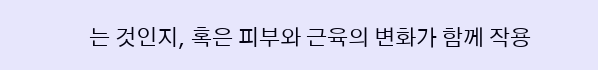는 것인지, 혹은 피부와 근육의 변화가 함께 작용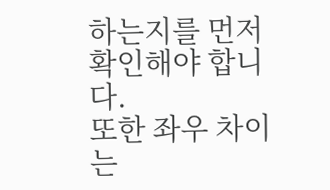하는지를 먼저 확인해야 합니다.
또한 좌우 차이는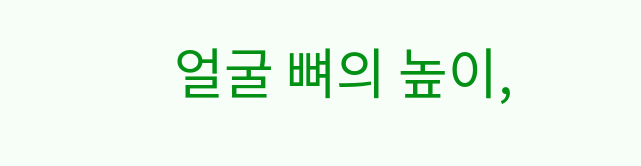얼굴 뼈의 높이,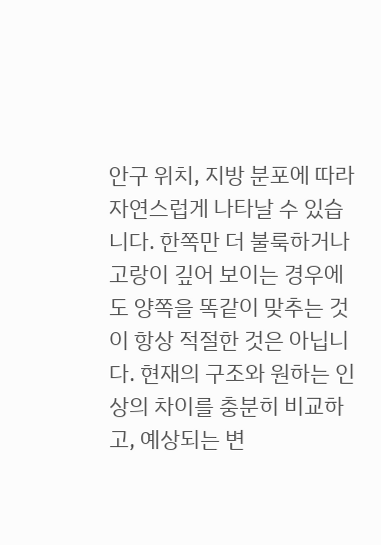안구 위치, 지방 분포에 따라 자연스럽게 나타날 수 있습니다. 한쪽만 더 불룩하거나 고랑이 깊어 보이는 경우에도 양쪽을 똑같이 맞추는 것이 항상 적절한 것은 아닙니다. 현재의 구조와 원하는 인상의 차이를 충분히 비교하고, 예상되는 변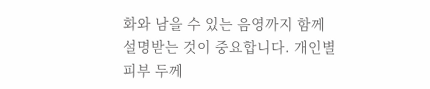화와 남을 수 있는 음영까지 함께 설명받는 것이 중요합니다. 개인별 피부 두께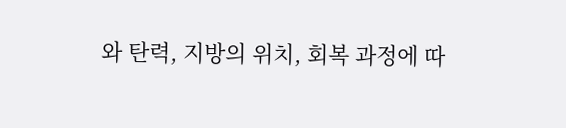와 탄력, 지방의 위치, 회복 과정에 따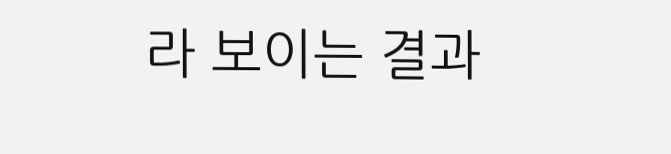라 보이는 결과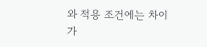와 적용 조건에는 차이가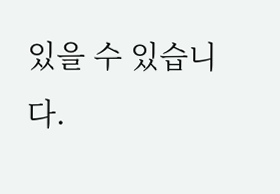있을 수 있습니다.